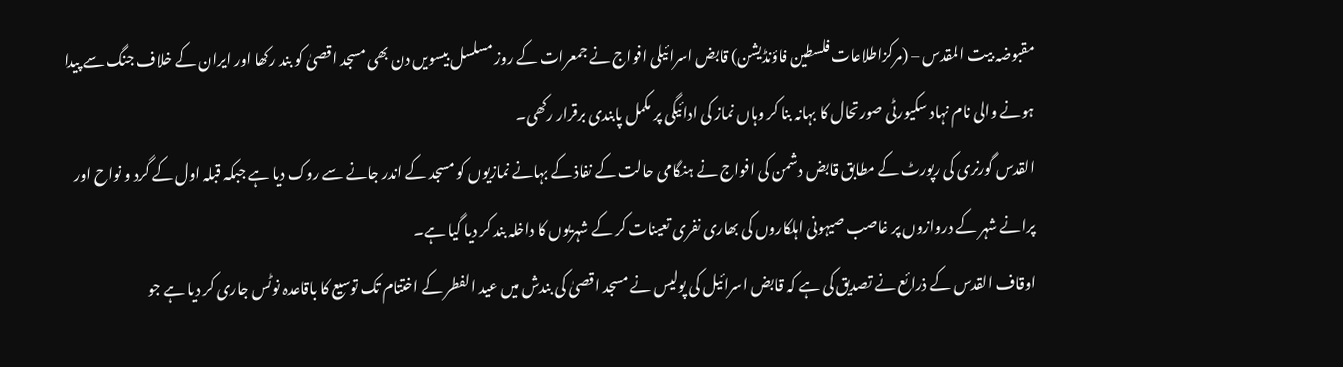مقبوضہ بیت المقدس – (مرکزاطلاعات فلسطین فاؤنڈیشن) قابض اسرائیلی افواج نے جمعرات کے روز مسلسل بیسویں دن بھی مسجد اقصیٰ کو بند رکھا اور ایران کے خلاف جنگ سے پیدا ہونے والی نام نہاد سکیورٹی صورتحال کا بہانہ بنا کر وہاں نماز کی ادائیگی پر مکمل پابندی برقرار رکھی۔
القدس گورنری کی رپورٹ کے مطابق قابض دشمن کی افواج نے ہنگامی حالت کے نفاذ کے بہانے نمازیوں کو مسجد کے اندر جانے سے روک دیا ہے جبکہ قبلہ اول کے گرد و نواح اور پرانے شہر کے دروازوں پر غاصب صیہونی اہلکاروں کی بھاری نفری تعینات کر کے شہریوں کا داخلہ بند کر دیا گیا ہے۔
اوقاف القدس کے ذرائع نے تصدیق کی ہے کہ قابض اسرائیل کی پولیس نے مسجد اقصیٰ کی بندش میں عید الفطر کے اختتام تک توسیع کا باقاعدہ نوٹس جاری کر دیا ہے جو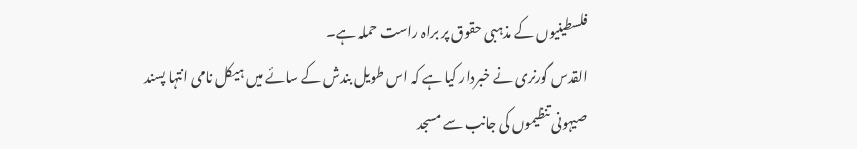فلسطینیوں کے مذہبی حقوق پر براہ راست حملہ ہے۔
القدس گورنری نے خبردار کیا ہے کہ اس طویل بندش کے سائے میں ہیکل نامی انتہا پسند صیہونی تنظیموں کی جانب سے مسجد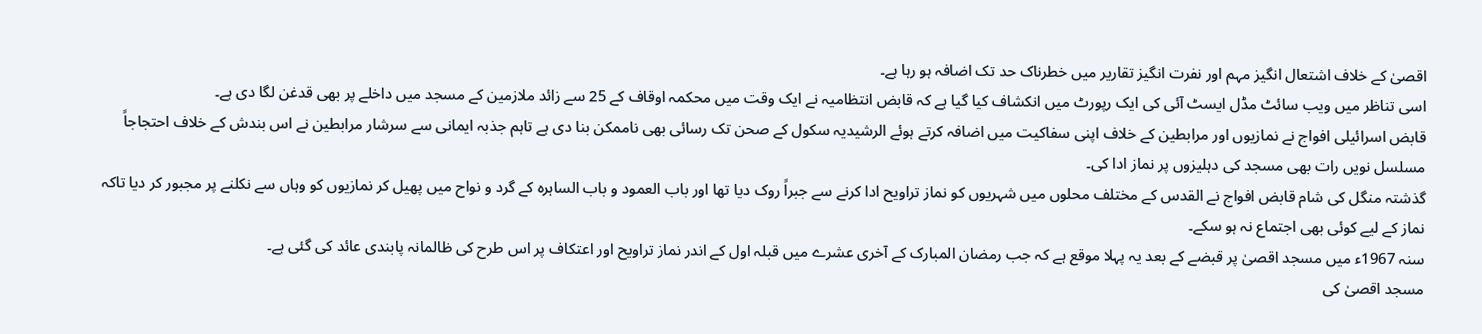اقصیٰ کے خلاف اشتعال انگیز مہم اور نفرت انگیز تقاریر میں خطرناک حد تک اضافہ ہو رہا ہے۔
اسی تناظر میں ویب سائٹ مڈل ایسٹ آئی کی ایک رپورٹ میں انکشاف کیا گیا ہے کہ قابض انتظامیہ نے ایک وقت میں محکمہ اوقاف کے 25 سے زائد ملازمین کے مسجد میں داخلے پر بھی قدغن لگا دی ہے۔
قابض اسرائیلی افواج نے نمازیوں اور مرابطین کے خلاف اپنی سفاکیت میں اضافہ کرتے ہوئے الرشیدیہ سکول کے صحن تک رسائی بھی ناممکن بنا دی ہے تاہم جذبہ ایمانی سے سرشار مرابطین نے اس بندش کے خلاف احتجاجاً مسلسل نویں رات بھی مسجد کی دہلیزوں پر نماز ادا کی۔
گذشتہ منگل کی شام قابض افواج نے القدس کے مختلف محلوں میں شہریوں کو نماز تراویح ادا کرنے سے جبراً روک دیا تھا اور باب العمود و باب الساہرہ کے گرد و نواح میں پھیل کر نمازیوں کو وہاں سے نکلنے پر مجبور کر دیا تاکہ نماز کے لیے کوئی بھی اجتماع نہ ہو سکے۔
سنہ 1967ء میں مسجد اقصیٰ پر قبضے کے بعد یہ پہلا موقع ہے کہ جب رمضان المبارک کے آخری عشرے میں قبلہ اول کے اندر نماز تراویح اور اعتکاف پر اس طرح کی ظالمانہ پابندی عائد کی گئی ہے۔
مسجد اقصیٰ کی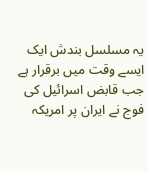یہ مسلسل بندش ایک ایسے وقت میں برقرار ہے جب قابض اسرائیل کی فوج نے ایران پر امریکہ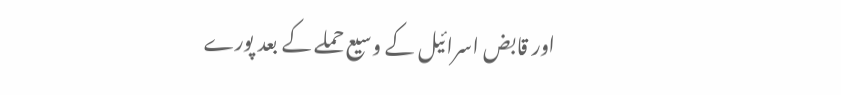اور قابض اسرائیل کے وسیع حملے کے بعد پورے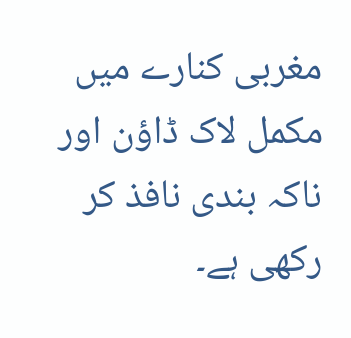مغربی کنارے میں مکمل لاک ڈاؤن اور ناکہ بندی نافذ کر رکھی ہے۔